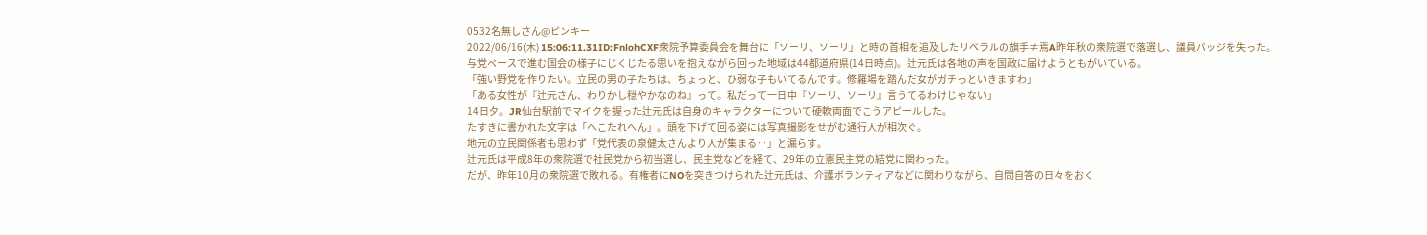0532名無しさん@ピンキー
2022/06/16(木) 15:06:11.31ID:FnlohCXF衆院予算委員会を舞台に「ソーリ、ソーリ」と時の首相を追及したリベラルの旗手≠焉A昨年秋の衆院選で落選し、議員バッジを失った。
与党ペースで進む国会の様子にじくじたる思いを抱えながら回った地域は44都道府県(14日時点)。辻元氏は各地の声を国政に届けようともがいている。
「強い野党を作りたい。立民の男の子たちは、ちょっと、ひ弱な子もいてるんです。修羅場を踏んだ女がガチっといきますわ」
「ある女性が『辻元さん、わりかし穏やかなのね』って。私だって一日中『ソーリ、ソーリ』言うてるわけじゃない」
14日夕。JR仙台駅前でマイクを握った辻元氏は自身のキャラクターについて硬軟両面でこうアピールした。
たすきに書かれた文字は「へこたれへん」。頭を下げて回る姿には写真撮影をせがむ通行人が相次ぐ。
地元の立民関係者も思わず「党代表の泉健太さんより人が集まる‥」と漏らす。
辻元氏は平成8年の衆院選で社民党から初当選し、民主党などを経て、29年の立憲民主党の結党に関わった。
だが、昨年10月の衆院選で敗れる。有権者にNOを突きつけられた辻元氏は、介護ボランティアなどに関わりながら、自問自答の日々をおく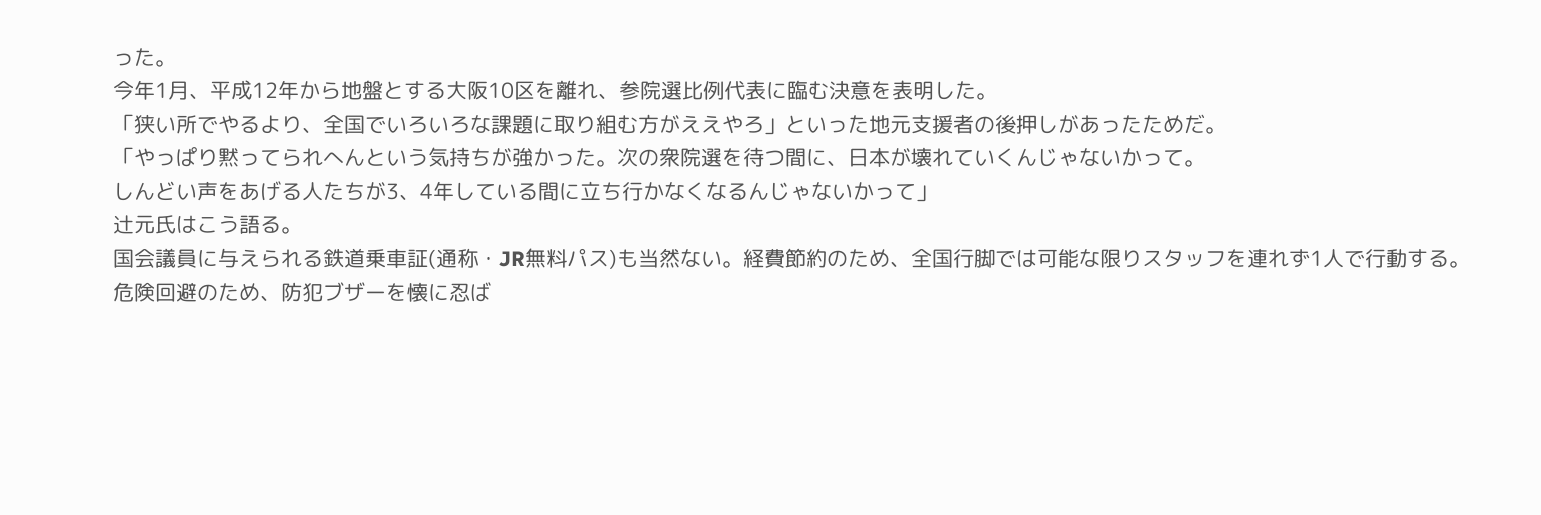った。
今年1月、平成12年から地盤とする大阪10区を離れ、参院選比例代表に臨む決意を表明した。
「狭い所でやるより、全国でいろいろな課題に取り組む方がええやろ」といった地元支援者の後押しがあったためだ。
「やっぱり黙ってられへんという気持ちが強かった。次の衆院選を待つ間に、日本が壊れていくんじゃないかって。
しんどい声をあげる人たちが3、4年している間に立ち行かなくなるんじゃないかって」
辻元氏はこう語る。
国会議員に与えられる鉄道乗車証(通称・JR無料パス)も当然ない。経費節約のため、全国行脚では可能な限りスタッフを連れず1人で行動する。
危険回避のため、防犯ブザーを懐に忍ば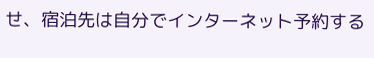せ、宿泊先は自分でインターネット予約する